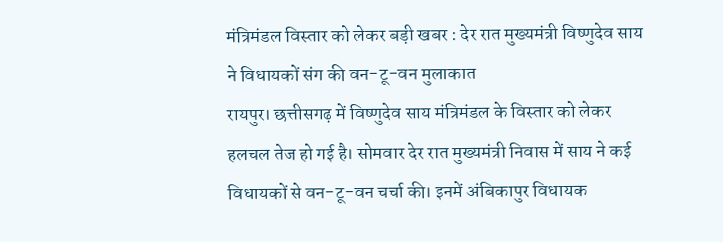मंत्रिमंडल विस्तार को लेकर बड़ी खबर : देर रात मुख्यमंत्री विष्णुदेव साय ने विधायकों संग की वन-टू-वन मुलाकात
रायपुर। छत्तीसगढ़ में विष्णुदेव साय मंत्रिमंडल के विस्तार को लेकर हलचल तेज हो गई है। सोमवार देर रात मुख्यमंत्री निवास में साय ने कई विधायकों से वन-टू-वन चर्चा की। इनमें अंबिकापुर विधायक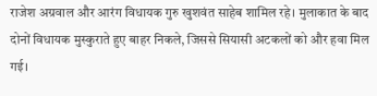राजेश अग्रवाल और आरंग विधायक गुरु खुशवंत साहेब शामिल रहे। मुलाकात के बाद दोनों विधायक मुस्कुराते हुए बाहर निकले, जिससे सियासी अटकलों को और हवा मिल गई।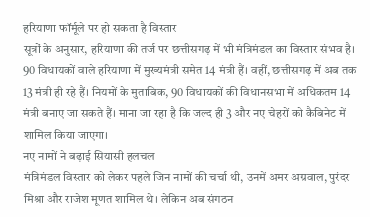हरियाणा फॉर्मूले पर हो सकता है विस्तार
सूत्रों के अनुसार, हरियाणा की तर्ज पर छत्तीसगढ़ में भी मंत्रिमंडल का विस्तार संभव है। 90 विधायकों वाले हरियाणा में मुख्यमंत्री समेत 14 मंत्री हैं। वहीं, छत्तीसगढ़ में अब तक 13 मंत्री ही रहे हैं। नियमों के मुताबिक, 90 विधायकों की विधानसभा में अधिकतम 14 मंत्री बनाए जा सकते हैं। माना जा रहा है कि जल्द ही 3 और नए चेहरों को कैबिनेट में शामिल किया जाएगा।
नए नामों ने बढ़ाई सियासी हलचल
मंत्रिमंडल विस्तार को लेकर पहले जिन नामों की चर्चा थी, उनमें अमर अग्रवाल, पुरंदर मिश्रा और राजेश मूणत शामिल थे। लेकिन अब संगठन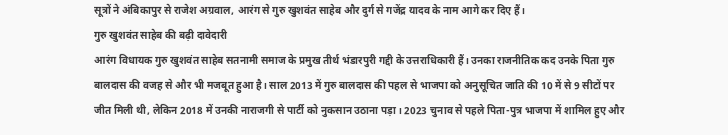सूत्रों ने अंबिकापुर से राजेश अग्रवाल, आरंग से गुरु खुशवंत साहेब और दुर्ग से गजेंद्र यादव के नाम आगे कर दिए हैं।
गुरु खुशवंत साहेब की बढ़ी दावेदारी
आरंग विधायक गुरु खुशवंत साहेब सतनामी समाज के प्रमुख तीर्थ भंडारपुरी गद्दी के उत्तराधिकारी हैं। उनका राजनीतिक कद उनके पिता गुरु बालदास की वजह से और भी मजबूत हुआ है। साल 2013 में गुरु बालदास की पहल से भाजपा को अनुसूचित जाति की 10 में से 9 सीटों पर जीत मिली थी, लेकिन 2018 में उनकी नाराजगी से पार्टी को नुकसान उठाना पड़ा। 2023 चुनाव से पहले पिता-पुत्र भाजपा में शामिल हुए और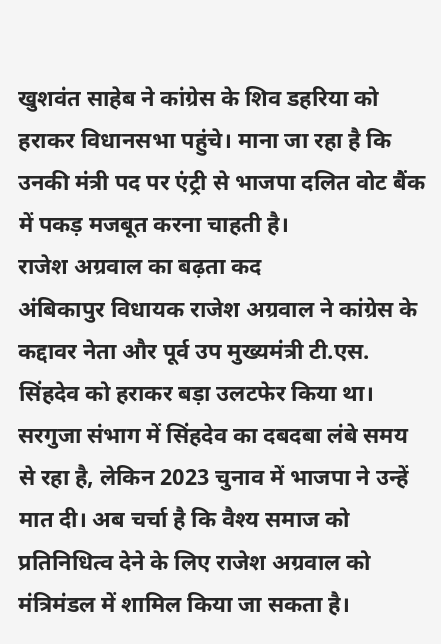खुशवंत साहेब ने कांग्रेस के शिव डहरिया को हराकर विधानसभा पहुंचे। माना जा रहा है कि उनकी मंत्री पद पर एंट्री से भाजपा दलित वोट बैंक में पकड़ मजबूत करना चाहती है।
राजेश अग्रवाल का बढ़ता कद
अंबिकापुर विधायक राजेश अग्रवाल ने कांग्रेस के कद्दावर नेता और पूर्व उप मुख्यमंत्री टी.एस. सिंहदेव को हराकर बड़ा उलटफेर किया था। सरगुजा संभाग में सिंहदेव का दबदबा लंबे समय से रहा है, लेकिन 2023 चुनाव में भाजपा ने उन्हें मात दी। अब चर्चा है कि वैश्य समाज को प्रतिनिधित्व देने के लिए राजेश अग्रवाल को मंत्रिमंडल में शामिल किया जा सकता है।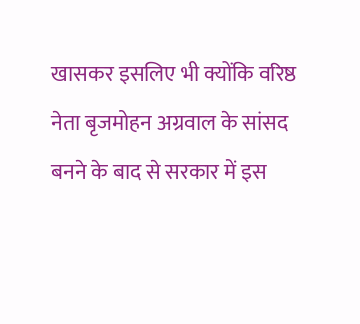खासकर इसलिए भी क्योंकि वरिष्ठ नेता बृजमोहन अग्रवाल के सांसद बनने के बाद से सरकार में इस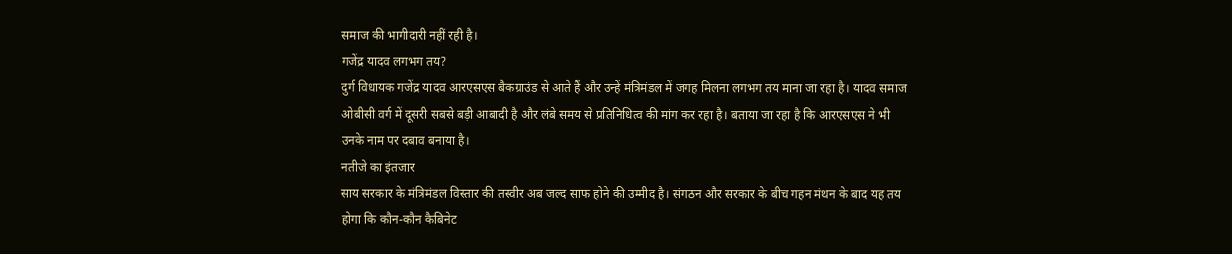समाज की भागीदारी नहीं रही है।
गजेंद्र यादव लगभग तय?
दुर्ग विधायक गजेंद्र यादव आरएसएस बैकग्राउंड से आते हैं और उन्हें मंत्रिमंडल में जगह मिलना लगभग तय माना जा रहा है। यादव समाज ओबीसी वर्ग में दूसरी सबसे बड़ी आबादी है और लंबे समय से प्रतिनिधित्व की मांग कर रहा है। बताया जा रहा है कि आरएसएस ने भी उनके नाम पर दबाव बनाया है।
नतीजे का इंतजार
साय सरकार के मंत्रिमंडल विस्तार की तस्वीर अब जल्द साफ होने की उम्मीद है। संगठन और सरकार के बीच गहन मंथन के बाद यह तय होगा कि कौन-कौन कैबिनेट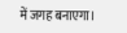में जगह बनाएगा।